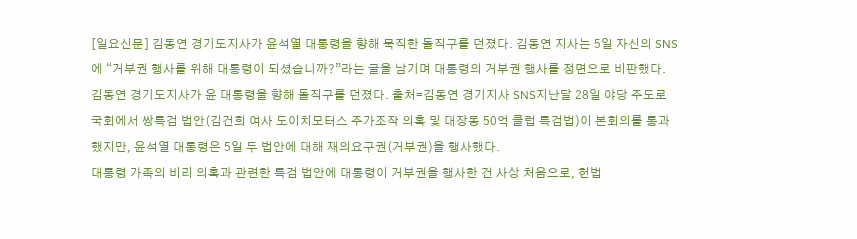[일요신문] 김동연 경기도지사가 윤석열 대통령을 향해 묵직한 돌직구를 던졌다. 김동연 지사는 5일 자신의 SNS에 “거부권 행사를 위해 대통령이 되셨습니까?”라는 글을 남기며 대통령의 거부권 행사를 정면으로 비판했다.
김동연 경기도지사가 윤 대통령을 향해 돌직구를 던졌다. 출처=김동연 경기지사 SNS지난달 28일 야당 주도로 국회에서 쌍특검 법안(김건희 여사 도이치모터스 주가조작 의혹 및 대장동 50억 클럽 특검법)이 본회의를 통과했지만, 윤석열 대통령은 5일 두 법안에 대해 재의요구권(거부권)을 행사했다.
대통령 가족의 비리 의혹과 관련한 특검 법안에 대통령이 거부권을 행사한 건 사상 처음으로, 헌법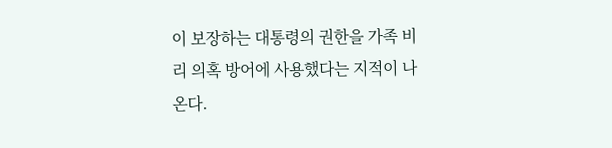이 보장하는 대통령의 권한을 가족 비리 의혹 방어에 사용했다는 지적이 나온다.